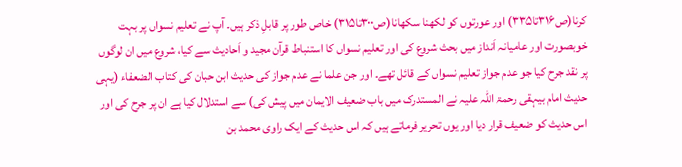کرنا(ص۳۱۶تا۳۳۵) اور عورتوں کو لکھنا سکھانا(ص۳۰۰تا۳۱۵) خاص طور پر قابلِ ذکر ہیں۔ آپ نے تعلیم نسواں پر بہت خوبصورت اور عامیانہ اَنداز میں بحث شروع کی اور تعلیم نسواں کا استنباط قرآن مجید و اَحادیث سے کیا، شروع میں ان لوگوں پر نقد جرح کیا جو عدم جواز تعلیم نسواں کے قائل تھے۔ اور جن علما نے عدم جواز کی حدیث ابن حبان کی کتاب الضعفاء (یہی حدیث امام بیہقی رحمۃ اللہ علیہ نے المستدرک میں باب ضعیف الایمان میں پیش کی) سے استدلال کیا ہے ان پر جرح کی اور اس حدیث کو ضعیف قرار دیا اور یوں تحریر فرماتے ہیں کہ اس حدیث کے ایک راوی محمد بن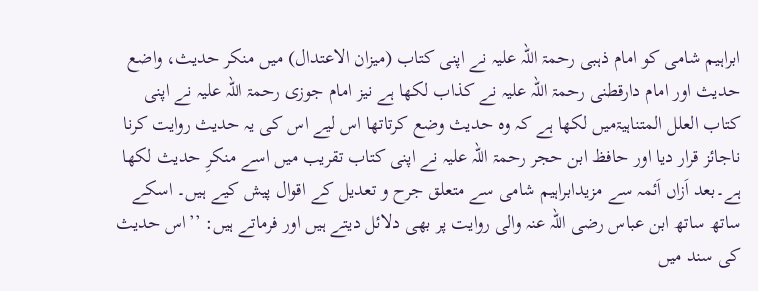ابراہیم شامی کو امام ذہبی رحمۃ اللہ علیہ نے اپنی کتاب (میزان الاعتدال) میں منکر حدیث، واضع حدیث اور امام دارقطنی رحمۃ اللہ علیہ نے کذاب لکھا ہے نیز امام جوزی رحمۃ اللہ علیہ نے اپنی کتاب العلل المتناہیۃمیں لکھا ہے کہ وہ حدیث وضع کرتاتھا اس لیے اس کی یہ حدیث روایت کرنا ناجائز قرار دیا اور حافظ ابن حجر رحمۃ اللہ علیہ نے اپنی کتاب تقریب میں اسے منکرِ حدیث لکھا ہے۔بعد اَزاں اَئمہ سے مزیدابراہیم شامی سے متعلق جرح و تعدیل کے اقوال پیش کیے ہیں۔ اسکے ساتھ ساتھ ابن عباس رضی اللہ عنہ والی روایت پر بھی دلائل دیتے ہیں اور فرماتے ہیں: ’’اس حدیث کی سند میں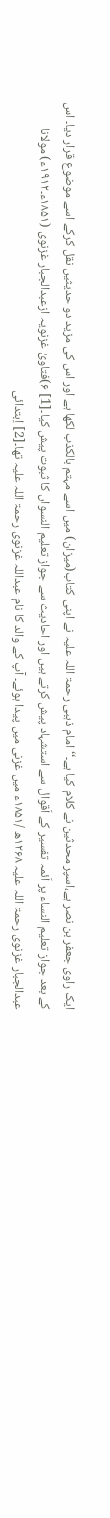ایک راوی جعفر بن نصر ہے،اسپر محدثین نے کلام کیا ہے۔‘‘ امام ذہبی رحمۃ اللہ علیہ نے اپنی کتاب(میزان) میں اسے مہتم بالکذب لکھا ہے اور اس کی مزید دو حدیثیں نقل کرکے اسے موضوع قرار دیا۔ اس کے بعد جواز تعلیم النساء پر اَئمہ تفسیر کے اَقوال سے استشہاد پیش کرتے ہیں اور احادیث سے جواز تعلیم النسواں کا ثبوت پیش کیا۔[1] ۶)فتاویٰ غزنویہ ازعبدالجبار غزنوی (۱۸۵۱ء۔۱۹۱۲ء) مولانا عبدالجبار غزنوی رحمۃ اللہ علیہ ۱۲۶۸ھ /۱۸۵۱ء میں غزنی میں پیدا ہوئے۔ آپ کے والد کا نام عبداللہ غزنوی رحمۃ اللہ علیہ تھا۔[2] اِبتدائی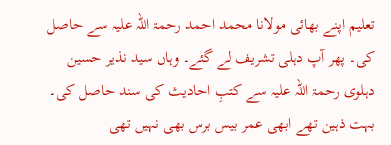تعلیم اپنے بھائی مولانا محمد احمد رحمۃ اللہ علیہ سے حاصل کی۔ پھر آپ دہلی تشریف لے گئے۔ وہاں سید نذیر حسین دہلوی رحمۃ اللہ علیہ سے کتبِ احادیث کی سند حاصل کی۔ بہت ذہین تھے ابھی عمر بیس برس بھی نہیں تھی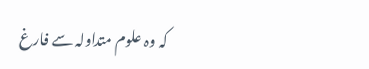کہ وہ علوم متداولہ سے فارغ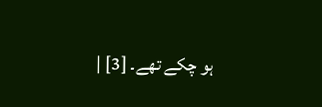ہو چکے تھے۔ [3] |